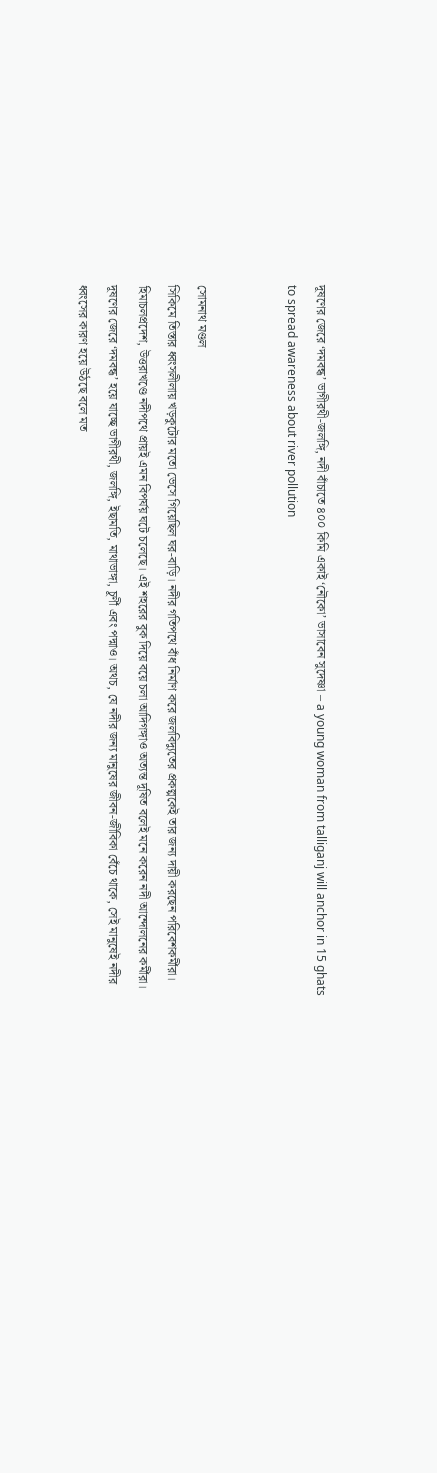দূষণের জেরে ‘দমবন্ধ’ ভাগীরথী-জলঙ্গি, নদী বাঁচাতে ৪০০ কিমি একাই ‘নৌকো’ ভাসাবেন সুদেষ্ণা – a young woman from talliganj will anchor in 15 ghats to spread awareness about river pollution


সোমনাথ মণ্ডল
সিকিমে তিস্তার ধ্বংসলীলায় খড়কুটোর মতো ভেসে গিয়েছিল ঘর-বাড়ি। নদীর গতিপথে বাঁধ নির্মাণ করে জলবিদ্যুতের প্রকল্পকেই তার জন্য দায়ী করছেন পরিবেশকর্মীরা। হিমাচলপ্রদেশ, উত্তরাখণ্ডে নদীপথে প্রায়ই এমন বিপর্যয় ঘটে চলেছে। এই শহরের বুক দিয়ে বয়ে চলা আদিগঙ্গাও অত্যন্ত দূষিত বলেই মনে করেন নদী আন্দোলনের কর্মীরা। দূষণের জেরে ‘দমবন্ধ’ হয়ে যাচ্ছে ভাগীরথী, জলঙ্গি, ইছামতি, মাথাভাঙ্গা, চূর্ণী এবং পদ্মাও। অথচ, যে নদীর জন্য মানুষের জীবন-জীবিকা বেঁচে থাকে, সেই মানুষেই নদীর ধ্বংসের কারণ হয়ে উঠছে বলে মত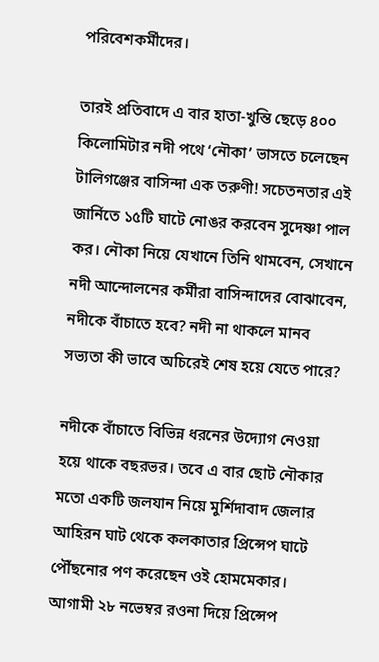পরিবেশকর্মীদের।

তারই প্রতিবাদে এ বার হাতা-খুন্তি ছেড়ে ৪০০ কিলোমিটার নদী পথে ‘নৌকা’ ভাসতে চলেছেন টালিগঞ্জের বাসিন্দা এক তরুণী! সচেতনতার এই জার্নিতে ১৫টি ঘাটে নোঙর করবেন সুদেষ্ণা পাল কর। নৌকা নিয়ে যেখানে তিনি থামবেন, সেখানে নদী আন্দোলনের কর্মীরা বাসিন্দাদের বোঝাবেন, নদীকে বাঁচাতে হবে? নদী না থাকলে মানব সভ্যতা কী ভাবে অচিরেই শেষ হয়ে যেতে পারে?

নদীকে বাঁচাতে বিভিন্ন ধরনের উদ্যোগ নেওয়া হয়ে থাকে বছরভর। তবে এ বার ছোট নৌকার মতো একটি জলযান নিয়ে মুর্শিদাবাদ জেলার আহিরন ঘাট থেকে কলকাতার প্রিন্সেপ ঘাটে পৌঁছনোর পণ করেছেন ওই হোমমেকার। আগামী ২৮ নভেম্বর রওনা দিয়ে প্রিন্সেপ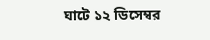ঘাটে ১২ ডিসেম্বর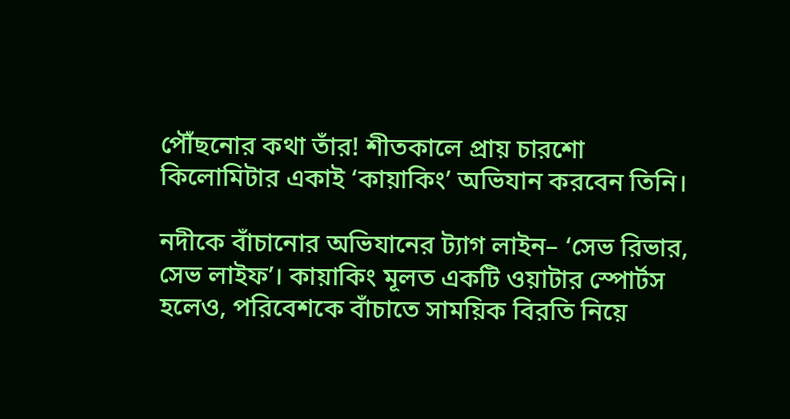পৌঁছনোর কথা তাঁর! শীতকালে প্রায় চারশো কিলোমিটার একাই ‘কায়াকিং’ অভিযান করবেন তিনি।

নদীকে বাঁচানোর অভিযানের ট্যাগ লাইন– ‘সেভ রিভার, সেভ লাইফ’। কায়াকিং মূলত একটি ওয়াটার স্পোর্টস হলেও, পরিবেশকে বাঁচাতে সাময়িক বিরতি নিয়ে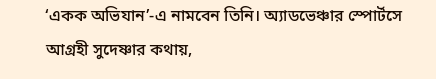‘একক অভিযান’-এ নামবেন তিনি। অ্যাডভেঞ্চার স্পোর্টসে আগ্রহী সুদেষ্ণার কথায়,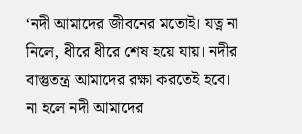‘নদী আমাদের জীবনের মতোই। যত্ন না নিলে, ধীরে ধীরে শেষ হয়ে যায়। নদীর বাস্তুতন্ত্র আমাদের রক্ষা করতেই হবে। না হলে নদী আমাদের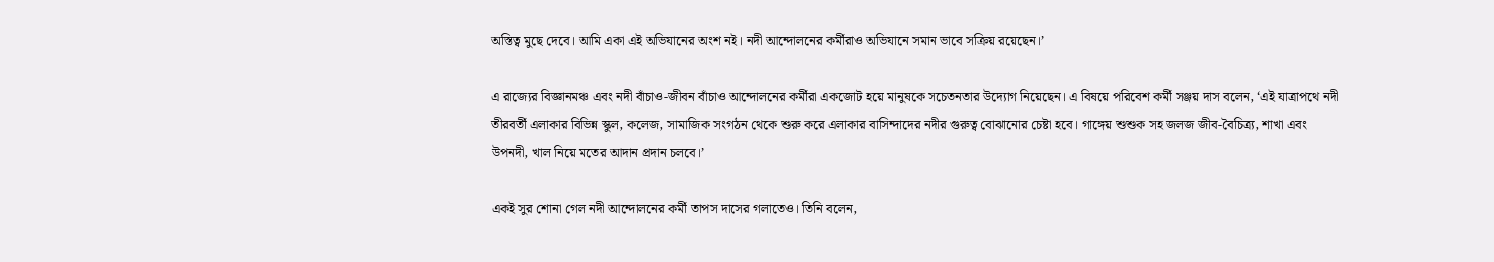অস্তিত্ব মুছে দেবে। আমি একা এই অভিযানের অংশ নই। নদী আন্দোলনের কর্মীরাও অভিযানে সমান ভাবে সক্রিয় রয়েছেন।’

এ রাজ্যের বিজ্ঞানমঞ্চ এবং নদী বাঁচাও-জীবন বাঁচাও আন্দোলনের কর্মীরা একজোট হয়ে মানুষকে সচেতনতার উদ্যোগ নিয়েছেন। এ বিষয়ে পরিবেশ কর্মী সঞ্জয় দাস বলেন, ‘এই যাত্রাপথে নদী তীরবর্তী এলাকার বিভিন্ন স্কুল, কলেজ, সামাজিক সংগঠন থেকে শুরু করে এলাকার বাসিন্দাদের নদীর গুরুত্ব বোঝানোর চেষ্টা হবে। গাঙ্গেয় শুশুক সহ জলজ জীব-বৈচিত্র্য, শাখা এবং উপনদী, খাল নিয়ে মতের আদান প্রদান চলবে।’

একই সুর শোনা গেল নদী আন্দোলনের কর্মী তাপস দাসের গলাতেও। তিনি বলেন,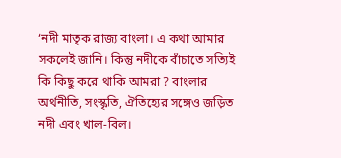‘নদী মাতৃক রাজ্য বাংলা। এ কথা আমার সকলেই জানি। কিন্তু নদীকে বাঁচাতে সত্যিই কি কিছু করে থাকি আমরা ? বাংলার অর্থনীতি, সংস্কৃতি, ঐতিহ্যের সঙ্গেও জড়িত নদী এবং খাল-বিল।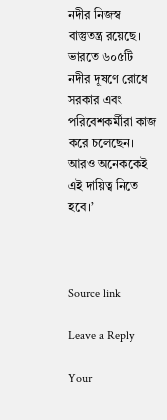নদীর নিজস্ব বাস্তুতন্ত্র রয়েছে। ভারতে ৬০৫টি নদীর দূষণে রোধে সরকার এবং পরিবেশকর্মীরা কাজ করে চলেছেন। আরও অনেককেই এই দায়িত্ব নিতে হবে।’



Source link

Leave a Reply

Your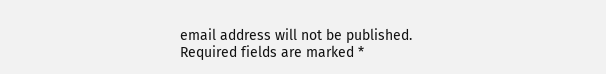email address will not be published. Required fields are marked *